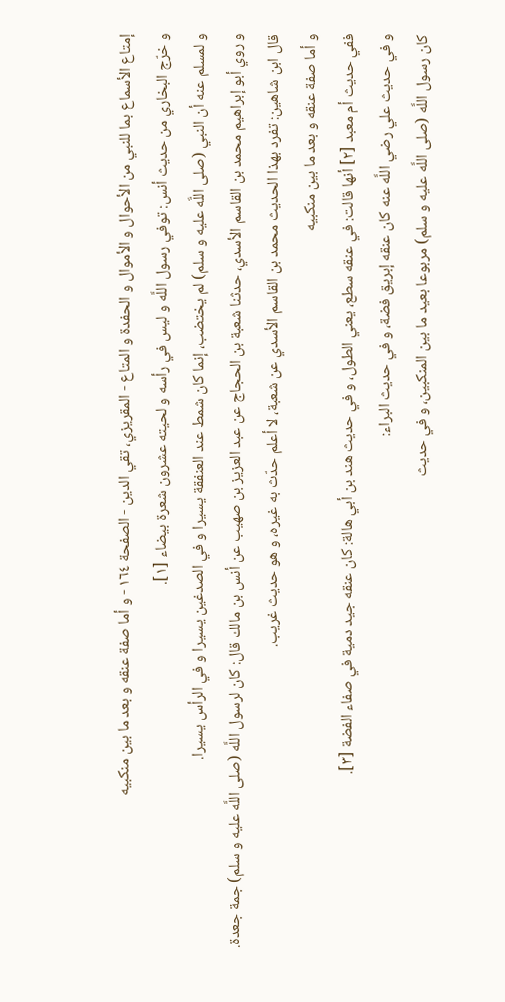إمتاع الأسماع بما للنبي من الأحوال و الأموال و الحفدة و المتاع - المقريزي، تقي الدين - الصفحة ١٦٤ - و أما صفة عنقه و بعد ما بين منكبيه
و خرّج البخاري من حديث أنس: توفي رسول اللَّه و ليس في رأسه و لحيته عشرون شعرة بيضاء [١].
و لمسلم عنه أن النبي (صلى اللَّه عليه و سلم) لم يختضب، إنما كان شمط عند العنفقة يسيرا و في الصدغين يسيرا و في الرأس يسيرا.
و روي أبو إبراهيم محمد بن القاسم الأسدي، حدثنا شعبة بن الحجاج عن عبد العزيز بن صهيب عن أنس بن مالك قال: كان لرسول اللَّه (صلى اللَّه عليه و سلم) جمة جعدة.
قال ابن شاهين: تفرد بهذا الحديث محمد بن القاسم الأسدي عن شعبة، لا أعلم حدّث به غيره، و هو حديث غريب.
و أما صفة عنقه و بعد ما بين منكبيه
ففي حديث أم معبد [٢] أنها قالت: في عنقه سطع، يعني الطول، و في حديث هند بن أبي هالة: كان عنقه جيد دمية في صفاء الفضة [٣].
و في حديث علي رضي اللَّه عنه كان عنقه إبريق فضة، و في حديث البراء:
كان رسول اللَّه (صلى اللَّه عليه و سلم) مربوعا بعيد ما بين المنكبين، و في حديث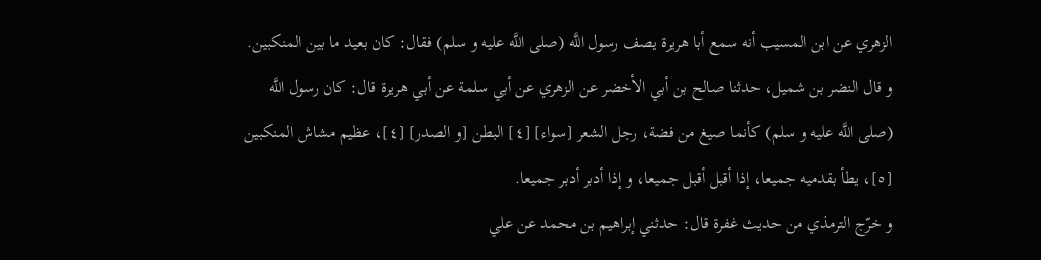الزهري عن ابن المسيب أنه سمع أبا هريرة يصف رسول اللَّه (صلى اللَّه عليه و سلم) فقال: كان بعيد ما بين المنكبين.
و قال النضر بن شميل، حدثنا صالح بن أبي الأخضر عن الزهري عن أبي سلمة عن أبي هريرة قال: كان رسول اللَّه (صلى اللَّه عليه و سلم) كأنما صيغ من فضة، رجل الشعر [سواء] [٤] البطن [و الصدر] [٤]، عظيم مشاش المنكبين [٥]، يطأ بقدميه جميعا، إذا أقبل أقبل جميعا، و إذا أدبر أدبر جميعا.
و خرّج الترمذي من حديث غفرة قال: حدثني إبراهيم بن محمد عن علي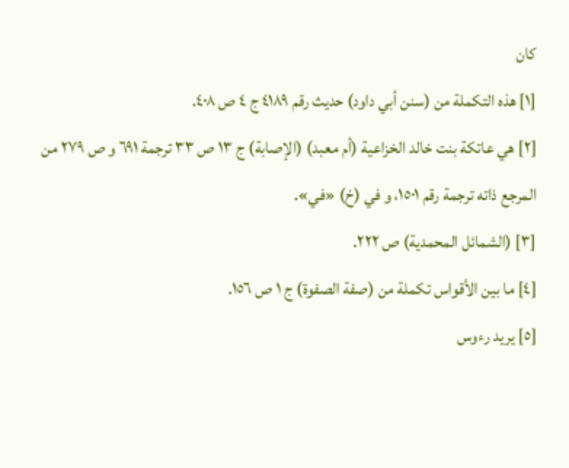كان
[١] هذه التكملة من (سنن أبي داود) حديث رقم ٤١٨٩ ج ٤ ص ٤٠٨.
[٢] هي عاتكة بنت خالد الخزاعية (أم معبد) (الإصابة) ج ١٣ ص ٣٣ ترجمة ٦٩١ و ص ٢٧٩ من المرجع ذاته ترجمة رقم ١٥٠١، و في (خ) «في».
[٣] (الشمائل المحمدية) ص ٢٢٢.
[٤] ما بين الأقواس تكملة من (صفة الصفوة) ج ١ ص ١٥٦.
[٥] يريد رءوس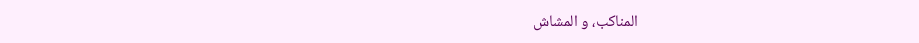المناكب، و المشاش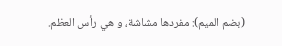(بضم الميم): مفردها مشاشة، و هي رأس العظم.